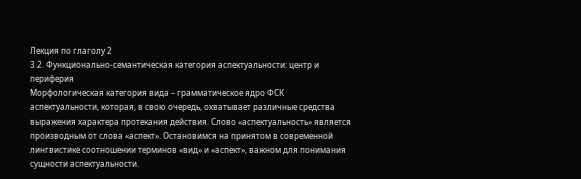Лекция по глаголу 2
3.2. Функционально-семантическая категория аспектуальности: центр и периферия
Морфологическая категория вида – грамматическое ядро ФСК аспектуальности, которая, в свою очередь, охватывает различные средства выражения характера протекания действия. Слово «аспектуальность» является производным от слова «аспект». Остановимся на принятом в современной лингвистике соотношении терминов «вид» и «аспект», важном для понимания сущности аспектуальности.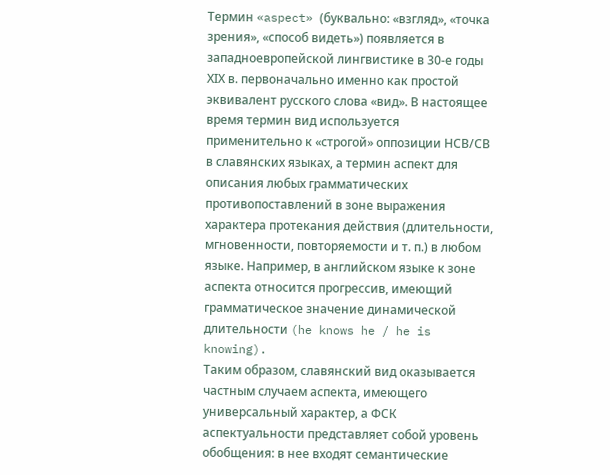Термин «aspect» (буквально: «взгляд», «точка зрения», «способ видеть») появляется в западноевропейской лингвистике в 30-е годы ХIХ в. первоначально именно как простой эквивалент русского слова «вид». В настоящее время термин вид используется применительно к «строгой» оппозиции НСВ/СВ в славянских языках, а термин аспект для описания любых грамматических противопоставлений в зоне выражения характера протекания действия (длительности, мгновенности, повторяемости и т. п.) в любом языке. Например, в английском языке к зоне аспекта относится прогрессив, имеющий грамматическое значение динамической длительности (he knows he / he is knowing).
Таким образом, славянский вид оказывается частным случаем аспекта, имеющего универсальный характер, а ФСК аспектуальности представляет собой уровень обобщения: в нее входят семантические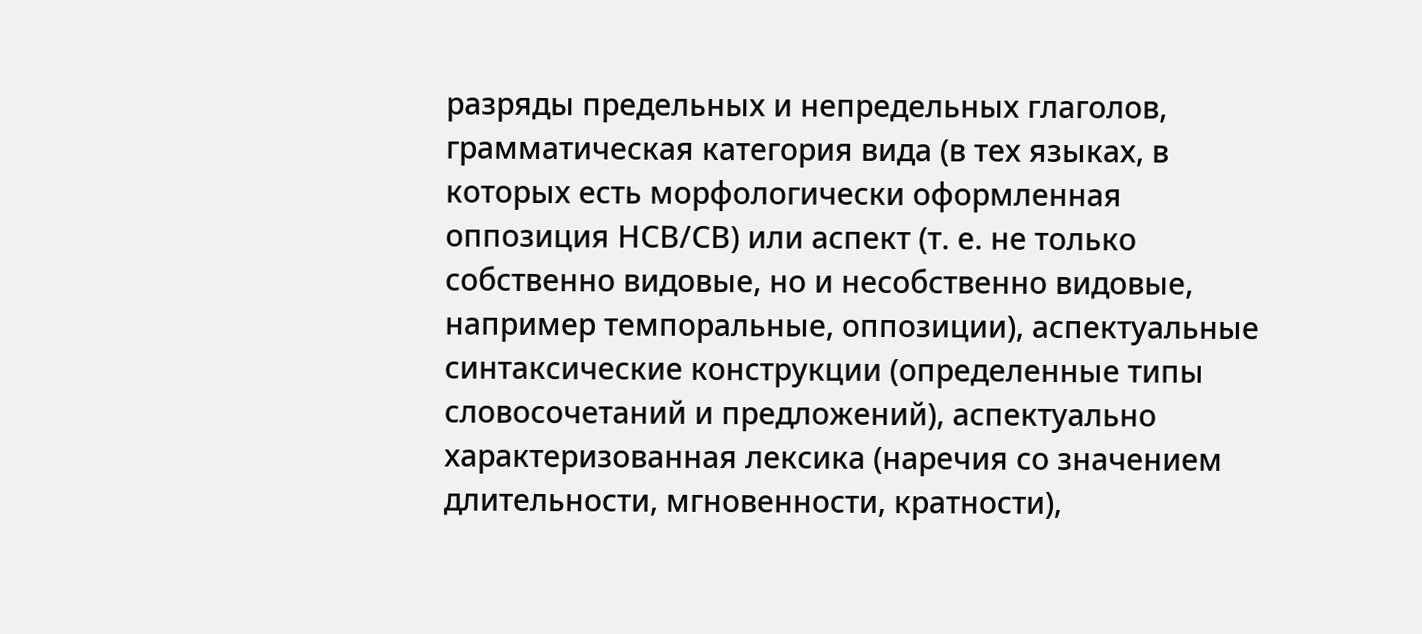разряды предельных и непредельных глаголов, грамматическая категория вида (в тех языках, в которых есть морфологически оформленная оппозиция НСВ/СВ) или аспект (т. е. не только собственно видовые, но и несобственно видовые, например темпоральные, оппозиции), аспектуальные синтаксические конструкции (определенные типы словосочетаний и предложений), аспектуально характеризованная лексика (наречия со значением длительности, мгновенности, кратности),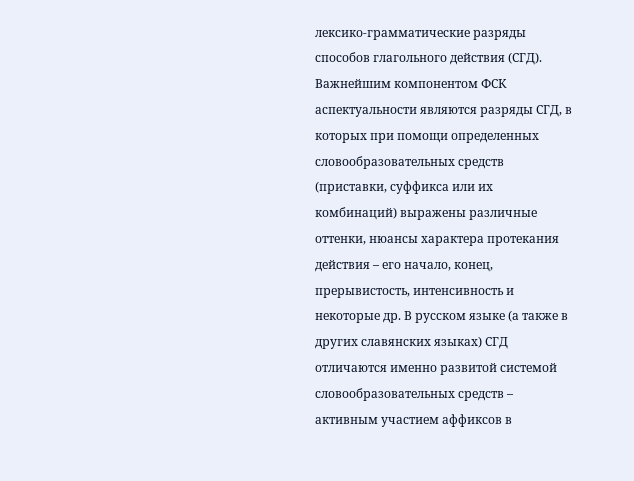лексико-грамматические разряды способов глагольного действия (СГД).
Важнейшим компонентом ФСК аспектуальности являются разряды СГД, в которых при помощи определенных словообразовательных средств (приставки, суффикса или их комбинаций) выражены различные оттенки, нюансы характера протекания действия – его начало, конец, прерывистость, интенсивность и некоторые др. В русском языке (а также в других славянских языках) СГД отличаются именно развитой системой словообразовательных средств – активным участием аффиксов в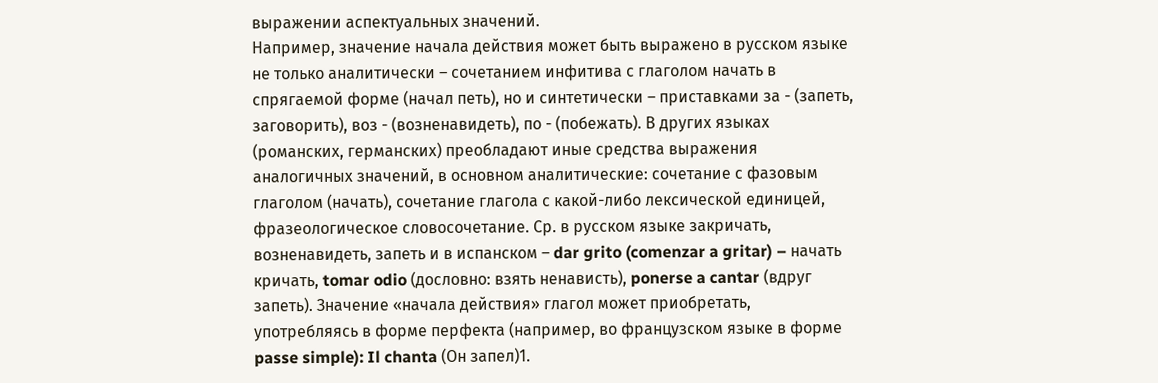выражении аспектуальных значений.
Например, значение начала действия может быть выражено в русском языке не только аналитически – сочетанием инфитива с глаголом начать в спрягаемой форме (начал петь), но и синтетически – приставками за - (запеть, заговорить), воз - (возненавидеть), по - (побежать). В других языках (романских, германских) преобладают иные средства выражения аналогичных значений, в основном аналитические: сочетание с фазовым глаголом (начать), сочетание глагола с какой-либо лексической единицей, фразеологическое словосочетание. Ср. в русском языке закричать, возненавидеть, запеть и в испанском – dar grito (comenzar a gritar) – начать кричать, tomar odio (дословно: взять ненависть), ponerse a cantar (вдруг запеть). Значение «начала действия» глагол может приобретать, употребляясь в форме перфекта (например, во французском языке в форме passe simple): Il chanta (Он запел)1.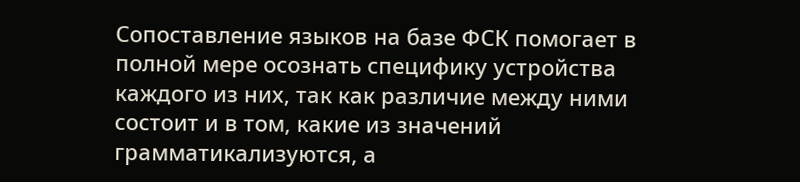Сопоставление языков на базе ФСК помогает в полной мере осознать специфику устройства каждого из них, так как различие между ними состоит и в том, какие из значений грамматикализуются, а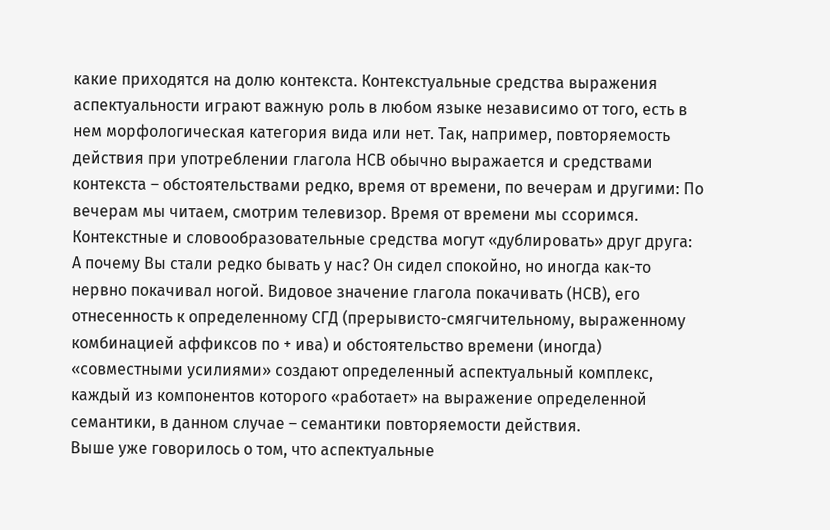какие приходятся на долю контекста. Контекстуальные средства выражения аспектуальности играют важную роль в любом языке независимо от того, есть в нем морфологическая категория вида или нет. Так, например, повторяемость действия при употреблении глагола НСВ обычно выражается и средствами контекста – обстоятельствами редко, время от времени, по вечерам и другими: По вечерам мы читаем, смотрим телевизор. Время от времени мы ссоримся. Контекстные и словообразовательные средства могут «дублировать» друг друга: А почему Вы стали редко бывать у нас? Он сидел спокойно, но иногда как-то нервно покачивал ногой. Видовое значение глагола покачивать (НСВ), его отнесенность к определенному СГД (прерывисто-смягчительному, выраженному комбинацией аффиксов по + ива) и обстоятельство времени (иногда) «совместными усилиями» создают определенный аспектуальный комплекс, каждый из компонентов которого «работает» на выражение определенной семантики, в данном случае – семантики повторяемости действия.
Выше уже говорилось о том, что аспектуальные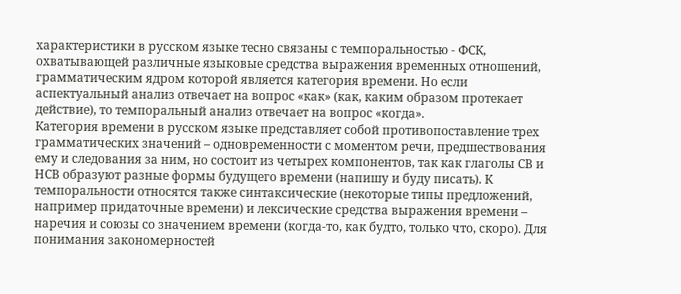характеристики в русском языке тесно связаны с темпоральностью - ФСК, охватывающей различные языковые средства выражения временных отношений, грамматическим ядром которой является категория времени. Но если аспектуальный анализ отвечает на вопрос «как» (как, каким образом протекает действие), то темпоральный анализ отвечает на вопрос «когда».
Категория времени в русском языке представляет собой противопоставление трех грамматических значений – одновременности с моментом речи, предшествования ему и следования за ним, но состоит из четырех компонентов, так как глаголы СВ и НСВ образуют разные формы будущего времени (напишу и буду писать). К темпоральности относятся также синтаксические (некоторые типы предложений, например придаточные времени) и лексические средства выражения времени – наречия и союзы со значением времени (когда-то, как будто, только что, скоро). Для понимания закономерностей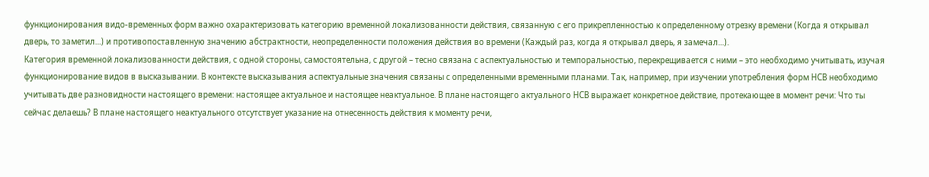функционирования видо-временных форм важно охарактеризовать категорию временной локализованности действия, связанную с его прикрепленностью к определенному отрезку времени (Когда я открывал дверь, то заметил...) и противопоставленную значению абстрактности, неопределенности положения действия во времени (Каждый раз, когда я открывал дверь, я замечал...).
Категория временной локализованности действия, с одной стороны, самостоятельна, с другой – тесно связана с аспектуальностью и темпоральностью, перекрещивается с ними – это необходимо учитывать, изучая функционирование видов в высказывании. В контексте высказывания аспектуальные значения связаны с определенными временными планами. Так, например, при изучении употребления форм НСВ необходимо учитывать две разновидности настоящего времени: настоящее актуальное и настоящее неактуальное. В плане настоящего актуального НСВ выражает конкретное действие, протекающее в момент речи: Что ты сейчас делаешь? В плане настоящего неактуального отсутствует указание на отнесенность действия к моменту речи,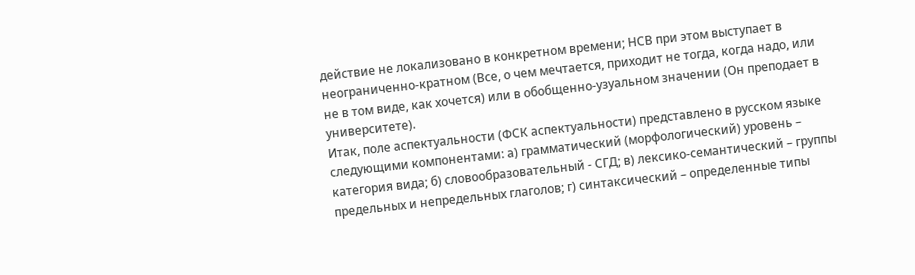действие не локализовано в конкретном времени; НСВ при этом выступает в неограниченно-кратном (Все, о чем мечтается, приходит не тогда, когда надо, или не в том виде, как хочется) или в обобщенно-узуальном значении (Он преподает в университете).
Итак, поле аспектуальности (ФСК аспектуальности) представлено в русском языке следующими компонентами: а) грамматический (морфологический) уровень – категория вида; б) словообразовательный - СГД; в) лексико-семантический – группы предельных и непредельных глаголов; г) синтаксический – определенные типы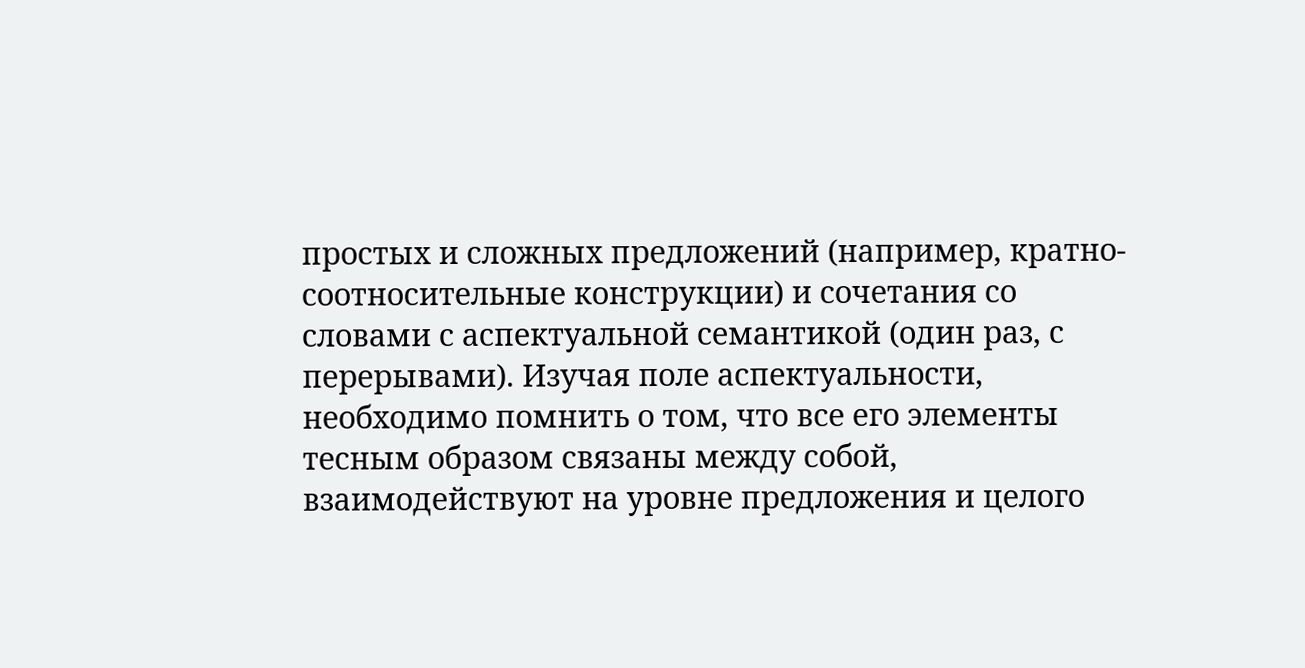простых и сложных предложений (например, кратно-соотносительные конструкции) и сочетания со словами с аспектуальной семантикой (один раз, с перерывами). Изучая поле аспектуальности, необходимо помнить о том, что все его элементы тесным образом связаны между собой, взаимодействуют на уровне предложения и целого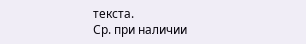текста.
Ср. при наличии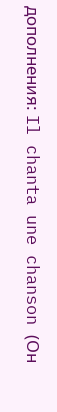дополнения: Il chanta une chanson (Он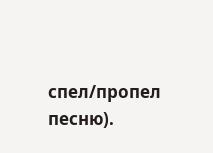спел/пропел песню).